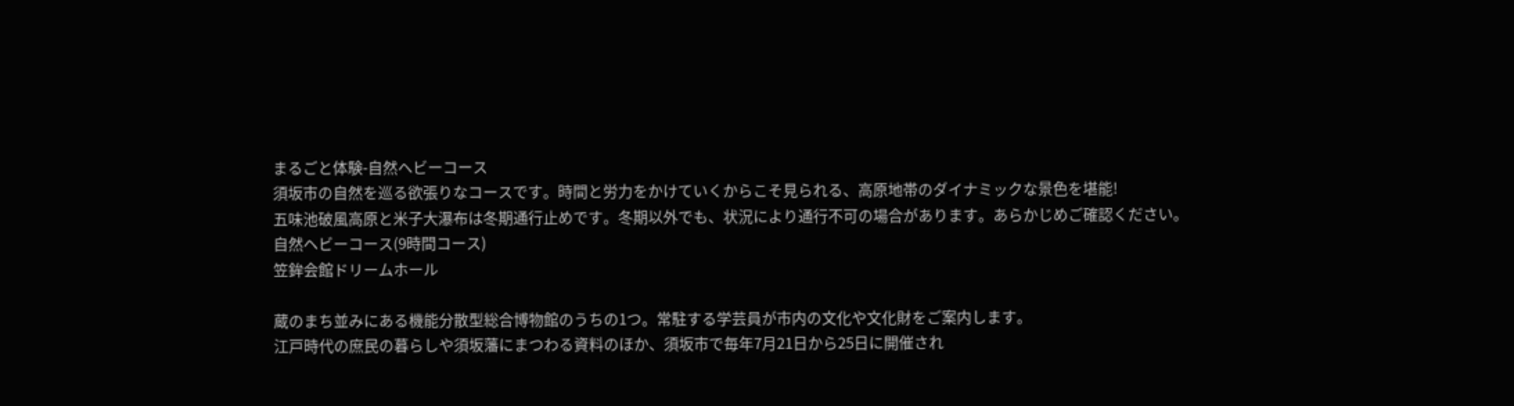まるごと体験-自然ヘビーコース
須坂市の自然を巡る欲張りなコースです。時間と労力をかけていくからこそ見られる、高原地帯のダイナミックな景色を堪能!
五味池破風高原と米子大瀑布は冬期通行止めです。冬期以外でも、状況により通行不可の場合があります。あらかじめご確認ください。
自然ヘビーコース(9時間コース)
笠鉾会館ドリームホール

蔵のまち並みにある機能分散型総合博物館のうちの1つ。常駐する学芸員が市内の文化や文化財をご案内します。
江戸時代の庶民の暮らしや須坂藩にまつわる資料のほか、須坂市で毎年7月21日から25日に開催され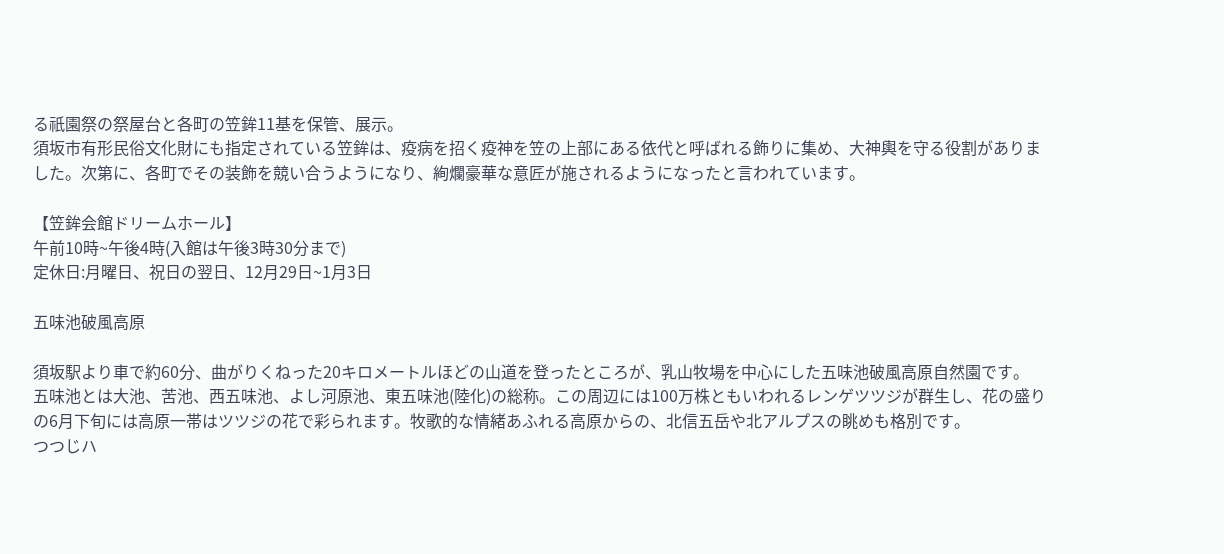る祇園祭の祭屋台と各町の笠鉾11基を保管、展示。
須坂市有形民俗文化財にも指定されている笠鉾は、疫病を招く疫神を笠の上部にある依代と呼ばれる飾りに集め、大神輿を守る役割がありました。次第に、各町でその装飾を競い合うようになり、絢爛豪華な意匠が施されるようになったと言われています。

【笠鉾会館ドリームホール】
午前10時~午後4時(入館は午後3時30分まで)
定休日:月曜日、祝日の翌日、12月29日~1月3日

五味池破風高原

須坂駅より車で約60分、曲がりくねった20キロメートルほどの山道を登ったところが、乳山牧場を中心にした五味池破風高原自然園です。
五味池とは大池、苦池、西五味池、よし河原池、東五味池(陸化)の総称。この周辺には100万株ともいわれるレンゲツツジが群生し、花の盛りの6月下旬には高原一帯はツツジの花で彩られます。牧歌的な情緒あふれる高原からの、北信五岳や北アルプスの眺めも格別です。
つつじハ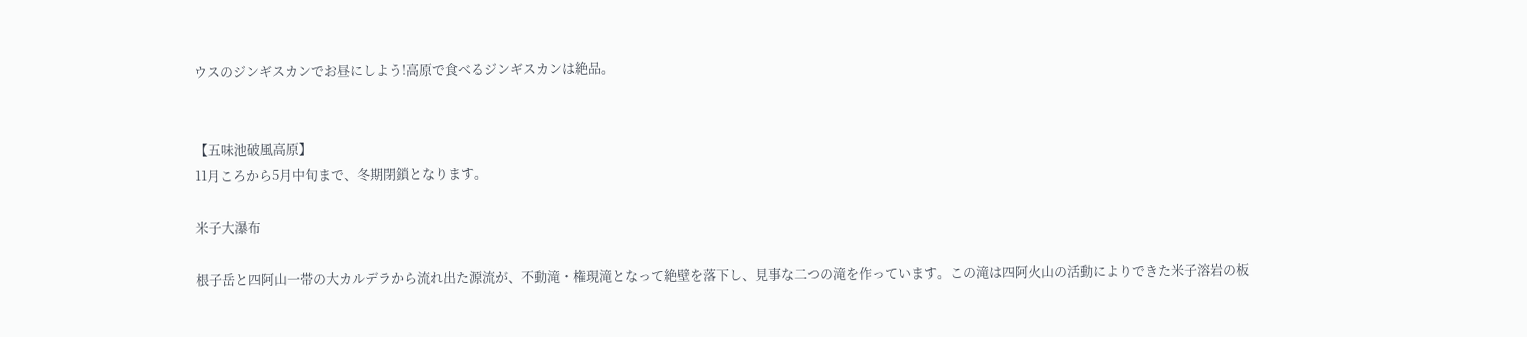ウスのジンギスカンでお昼にしよう!高原で食べるジンギスカンは絶品。


【五味池破風高原】
11月ころから5月中旬まで、冬期閉鎖となります。

米子大瀑布

根子岳と四阿山一帯の大カルデラから流れ出た源流が、不動滝・権現滝となって絶壁を落下し、見事な二つの滝を作っています。この滝は四阿火山の活動によりできた米子溶岩の板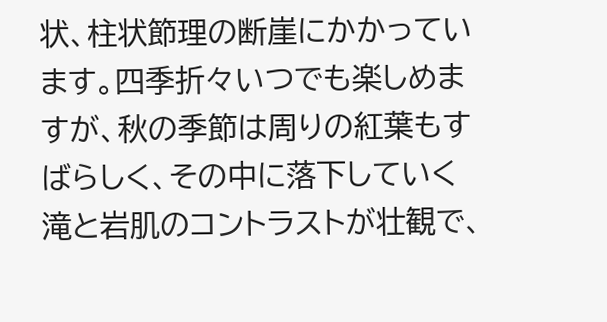状、柱状節理の断崖にかかっています。四季折々いつでも楽しめますが、秋の季節は周りの紅葉もすばらしく、その中に落下していく滝と岩肌のコントラストが壮観で、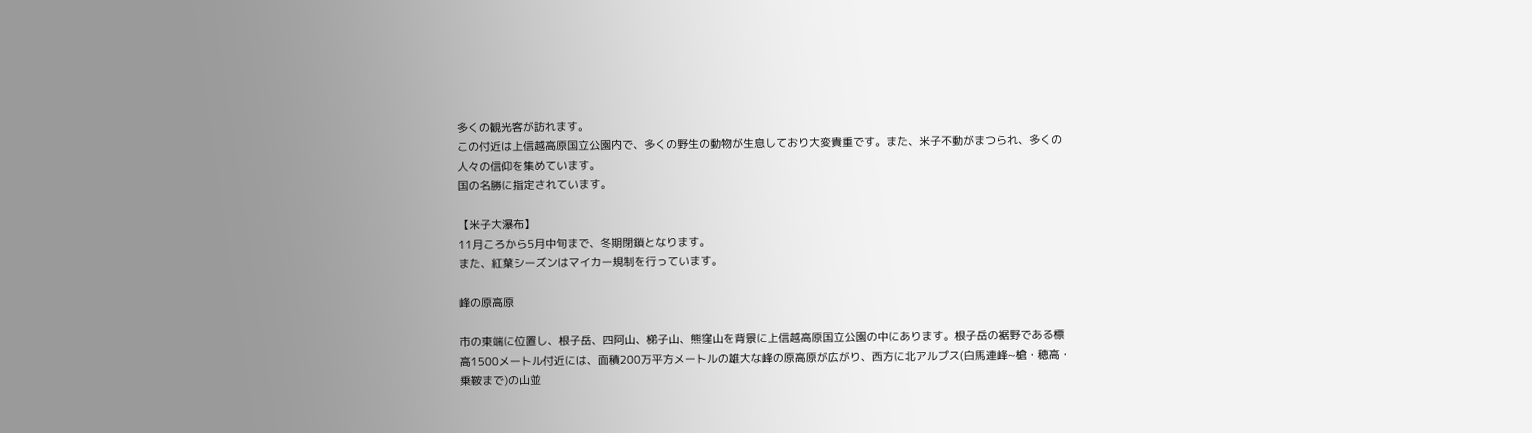多くの観光客が訪れます。
この付近は上信越高原国立公園内で、多くの野生の動物が生息しており大変貴重です。また、米子不動がまつられ、多くの人々の信仰を集めています。
国の名勝に指定されています。

【米子大瀑布】
11月ころから5月中旬まで、冬期閉鎖となります。
また、紅葉シーズンはマイカー規制を行っています。

峰の原高原

市の東端に位置し、根子岳、四阿山、梯子山、熊窪山を背景に上信越高原国立公園の中にあります。根子岳の裾野である標高1500メートル付近には、面積200万平方メートルの雄大な峰の原高原が広がり、西方に北アルプス(白馬連峰~槍・穂高・乗鞍まで)の山並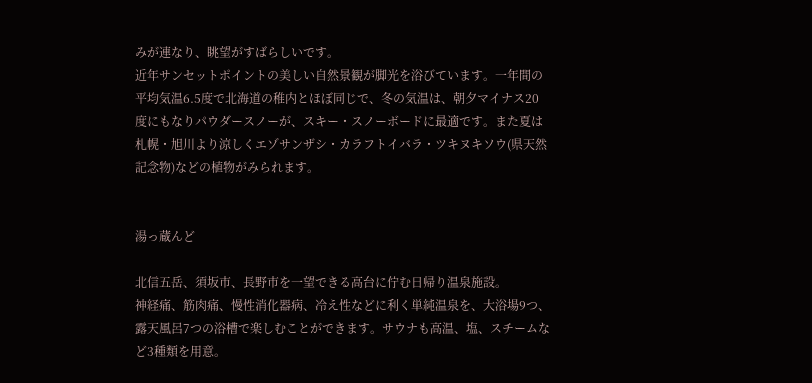みが連なり、眺望がすばらしいです。
近年サンセットポイントの美しい自然景観が脚光を浴びています。一年間の平均気温6.5度で北海道の稚内とほぼ同じで、冬の気温は、朝夕マイナス20度にもなりパウダースノーが、スキー・スノーボードに最適です。また夏は札幌・旭川より涼しくエゾサンザシ・カラフトイバラ・ツキヌキソウ(県天然記念物)などの植物がみられます。


湯っ蔵んど

北信五岳、須坂市、長野市を一望できる高台に佇む日帰り温泉施設。
神経痛、筋肉痛、慢性消化器病、冷え性などに利く単純温泉を、大浴場9つ、露天風呂7つの浴槽で楽しむことができます。サウナも高温、塩、スチームなど3種類を用意。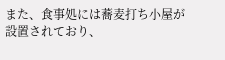また、食事処には蕎麦打ち小屋が設置されており、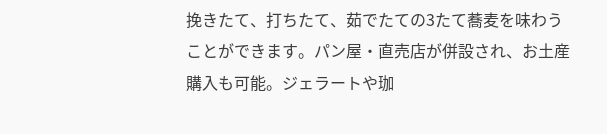挽きたて、打ちたて、茹でたての3たて蕎麦を味わうことができます。パン屋・直売店が併設され、お土産購入も可能。ジェラートや珈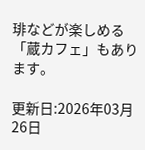琲などが楽しめる「蔵カフェ」もあります。

更新日:2026年03月26日